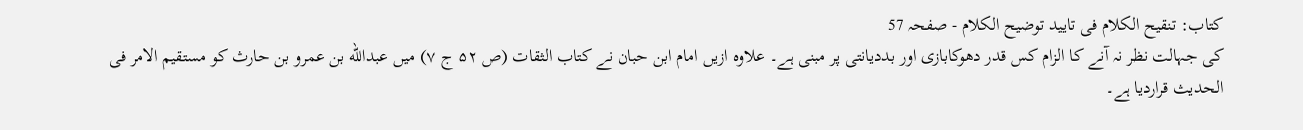کتاب: تنقیح الکلام فی تایید توضیح الکلام - صفحہ 57
کی جہالت نظر نہ آنے کا الزام کس قدر دھوکابازی اور بددیانتی پر مبنی ہے۔ علاوہ ازیں امام ابن حبان نے کتاب الثقات (ص ۵۲ ج ۷) میں عبدالله بن عمرو بن حارث کو مستقیم الامر فی الحدیث قراردیا ہے۔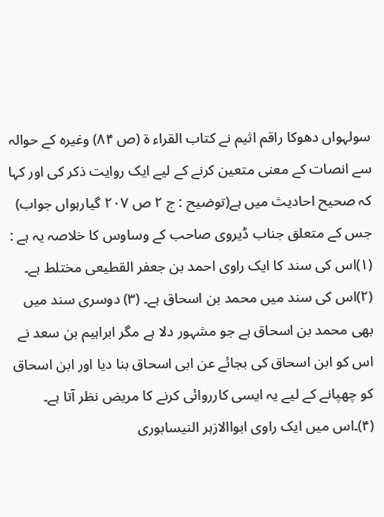سولہواں دھوکا راقم اثیم نے کتاب القراء ۃ (ص ۸۴) وغیرہ کے حوالہ سے انصات کے معنی متعین کرنے کے لیے ایک روایت ذکر کی اور کہا کہ صحیح احادیث میں ہے(توضیح : ج ۲ ص ۲۰۷ گیارہواں جواب) جس کے متعلق جناب ڈیروی صاحب کے وساوس کا خلاصہ یہ ہے : (۱)اس کی سند کا ایک راوی احمد بن جعفر القطیعی مختلط ہے۔ (۲)اس کی سند میں محمد بن اسحاق ہے۔ (۳) دوسری سند میں بھی محمد بن اسحاق ہے جو مشہور دلا ہے مگر ابراہیم بن سعد نے اس کو ابن اسحاق کی بجائے عن ابی اسحاق بنا دیا اور ابن اسحاق کو چھپانے کے لیے یہ ایسی کارروائی کرنے کا مریض نظر آتا ہے۔ (۴)۔اس میں ایک راوی ابواالازہر النیسابوری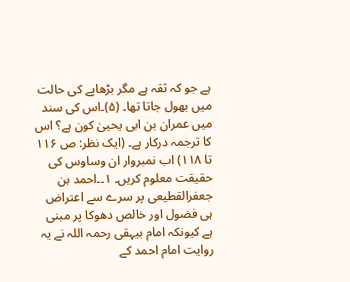ہے جو کہ ثقہ ہے مگر بڑھاپے کی حالت میں بھول جاتا تھا۔ (۵)۔اس کی سند میں عمران بن ابی یحییٰ کون ہے؟ اس کا ترجمہ درکار ہے۔ (ایک نظر: ص ۱۱۶ تا ۱۱۸) اب نمبروار ان وساوس کی حقیقت معلوم کریں۔ ۱۔۔احمد بن جعفرالقطیعی پر سرے سے اعتراض ہی فضول اور خالص دھوکا پر مبنی ہے کیونکہ امام بیہقی رحمہ اللہ نے یہ روایت امام احمد کے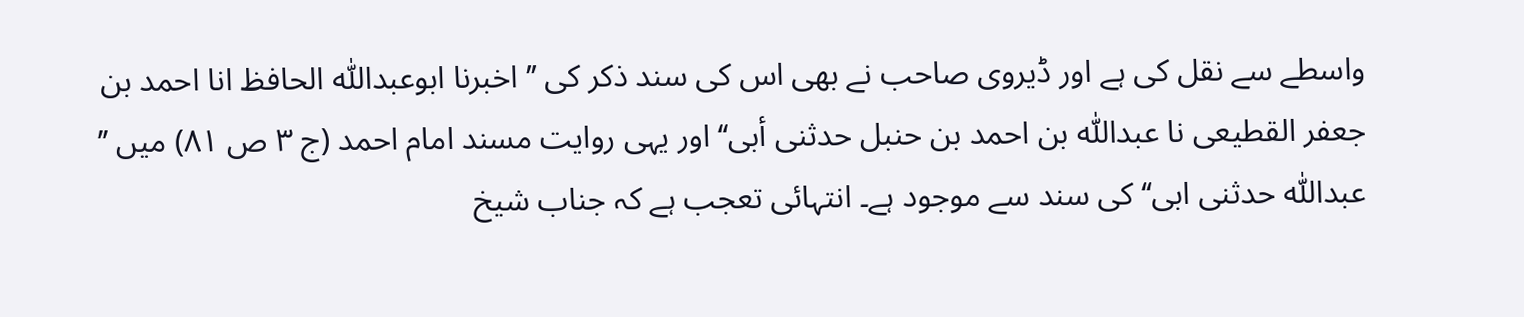واسطے سے نقل کی ہے اور ڈیروی صاحب نے بھی اس کی سند ذکر کی ’’ اخبرنا ابوعبداللّٰه الحافظ انا احمد بن جعفر القطیعی نا عبداللّٰه بن احمد بن حنبل حدثنی أبی‘‘ اور یہی روایت مسند امام احمد (ج ۳ ص ۸۱) میں ’’ عبداللّٰه حدثنی ابی‘‘ کی سند سے موجود ہے۔ انتہائی تعجب ہے کہ جناب شیخ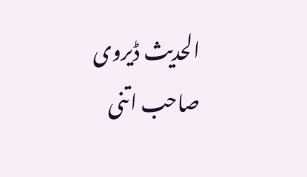الحدیث ڈیروی صاحب اتنی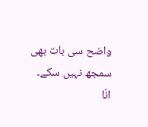واضح سی بات بھی سمجھ نہیں سکے۔ انّا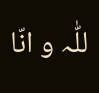للّٰہ و انّا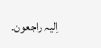اِلیہ راجعون۔